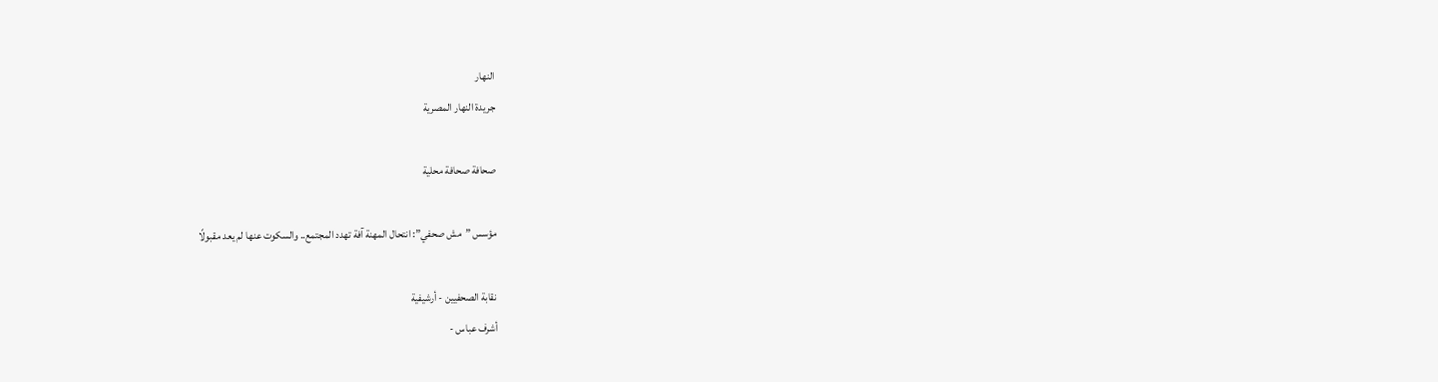النهار
جريدة النهار المصرية

صحافة صحافة محلية

مؤسس ”مش صحفي”: انتحال المهنة آفة تهدد المجتمع.. والسكوت عنها لم يعد مقبولًا

نقابة الصحفيين - أرشيفية
أشرف عباس -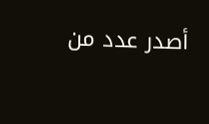أصدر عدد من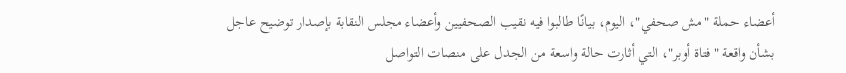أعضاء حملة "مش صحفي"، اليوم، بيانًا طالبوا فيه نقيب الصحفيين وأعضاء مجلس النقابة بإصدار توضيح عاجل بشأن واقعة "فتاة أوبر"، التي أثارت حالة واسعة من الجدل على منصات التواصل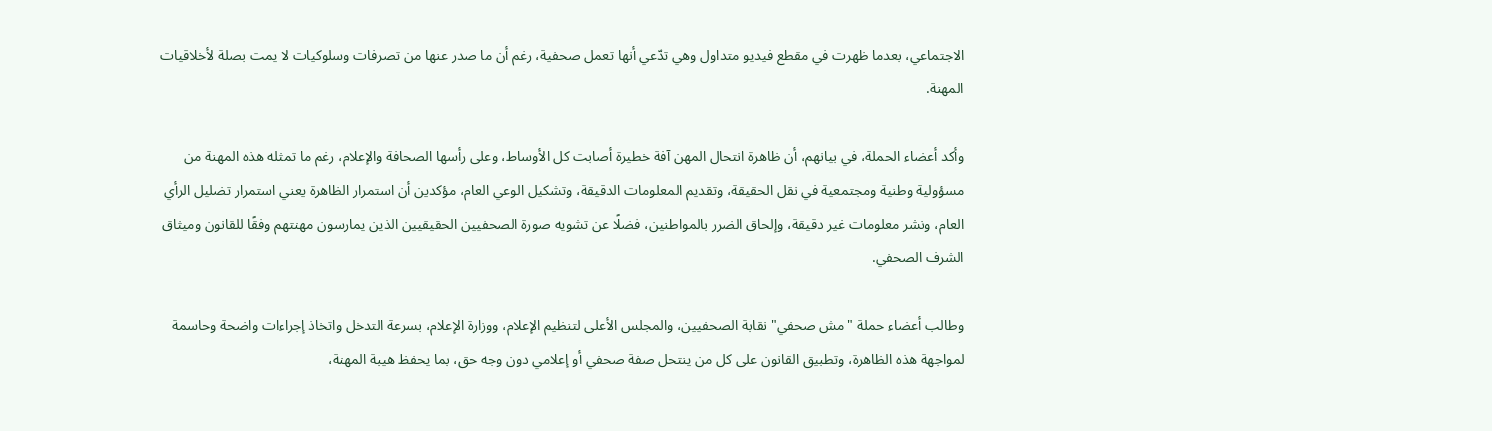الاجتماعي، بعدما ظهرت في مقطع فيديو متداول وهي تدّعي أنها تعمل صحفية، رغم أن ما صدر عنها من تصرفات وسلوكيات لا يمت بصلة لأخلاقيات المهنة.

وأكد أعضاء الحملة، في بيانهم، أن ظاهرة انتحال المهن آفة خطيرة أصابت كل الأوساط، وعلى رأسها الصحافة والإعلام، رغم ما تمثله هذه المهنة من مسؤولية وطنية ومجتمعية في نقل الحقيقة، وتقديم المعلومات الدقيقة، وتشكيل الوعي العام، مؤكدين أن استمرار الظاهرة يعني استمرار تضليل الرأي العام، ونشر معلومات غير دقيقة، وإلحاق الضرر بالمواطنين، فضلًا عن تشويه صورة الصحفيين الحقيقيين الذين يمارسون مهنتهم وفقًا للقانون وميثاق الشرف الصحفي.

وطالب أعضاء حملة "مش صحفي" نقابة الصحفيين، والمجلس الأعلى لتنظيم الإعلام، ووزارة الإعلام، بسرعة التدخل واتخاذ إجراءات واضحة وحاسمة لمواجهة هذه الظاهرة، وتطبيق القانون على كل من ينتحل صفة صحفي أو إعلامي دون وجه حق، بما يحفظ هيبة المهنة،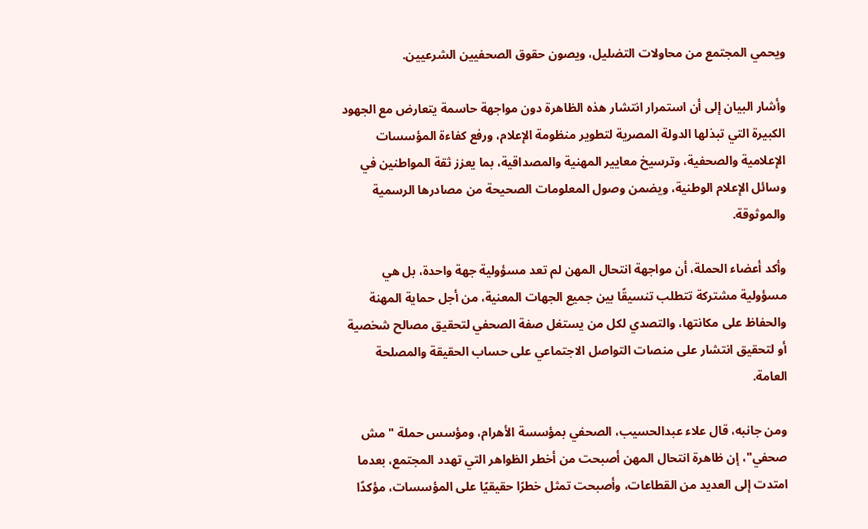ويحمي المجتمع من محاولات التضليل، ويصون حقوق الصحفيين الشرعيين.

وأشار البيان إلى أن استمرار انتشار هذه الظاهرة دون مواجهة حاسمة يتعارض مع الجهود الكبيرة التي تبذلها الدولة المصرية لتطوير منظومة الإعلام، ورفع كفاءة المؤسسات الإعلامية والصحفية، وترسيخ معايير المهنية والمصداقية، بما يعزز ثقة المواطنين في وسائل الإعلام الوطنية، ويضمن وصول المعلومات الصحيحة من مصادرها الرسمية والموثوقة.

وأكد أعضاء الحملة، أن مواجهة انتحال المهن لم تعد مسؤولية جهة واحدة، بل هي مسؤولية مشتركة تتطلب تنسيقًا بين جميع الجهات المعنية، من أجل حماية المهنة والحفاظ على مكانتها، والتصدي لكل من يستغل صفة الصحفي لتحقيق مصالح شخصية أو لتحقيق انتشار على منصات التواصل الاجتماعي على حساب الحقيقة والمصلحة العامة.

ومن جانبه، قال علاء عبدالحسيب، الصحفي بمؤسسة الأهرام، ومؤسس حملة "مش صحفي"، إن ظاهرة انتحال المهن أصبحت من أخطر الظواهر التي تهدد المجتمع، بعدما امتدت إلى العديد من القطاعات، وأصبحت تمثل خطرًا حقيقيًا على المؤسسات، مؤكدًا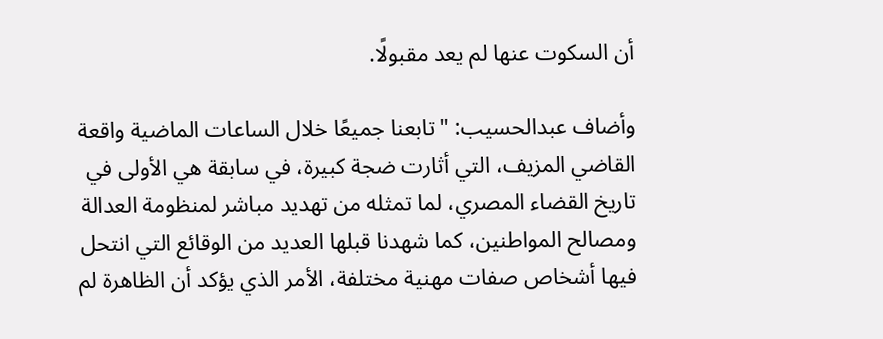أن السكوت عنها لم يعد مقبولًا.

وأضاف عبدالحسيب: "تابعنا جميعًا خلال الساعات الماضية واقعة القاضي المزيف، التي أثارت ضجة كبيرة، في سابقة هي الأولى في تاريخ القضاء المصري، لما تمثله من تهديد مباشر لمنظومة العدالة ومصالح المواطنين، كما شهدنا قبلها العديد من الوقائع التي انتحل فيها أشخاص صفات مهنية مختلفة، الأمر الذي يؤكد أن الظاهرة لم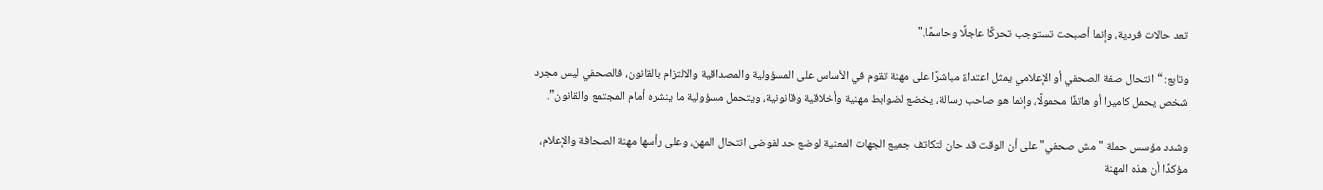تعد حالات فردية، وإنما أصبحت تستوجب تحركًا عاجلًا وحاسمًا."

وتابع: “انتحال صفة الصحفي أو الإعلامي يمثل اعتداءً مباشرًا على مهنة تقوم في الأساس على المسؤولية والمصداقية والالتزام بالقانون، فالصحفي ليس مجرد شخص يحمل كاميرا أو هاتفًا محمولًا، وإنما هو صاحب رسالة، يخضع لضوابط مهنية وأخلاقية وقانونية، ويتحمل مسؤولية ما ينشره أمام المجتمع والقانون”.

وشدد مؤسس حملة "مش صحفي" على أن الوقت قد حان لتكاتف جميع الجهات المعنية لوضع حد لفوضى انتحال المهن، وعلى رأسها مهنة الصحافة والإعلام، مؤكدًا أن هذه المهنة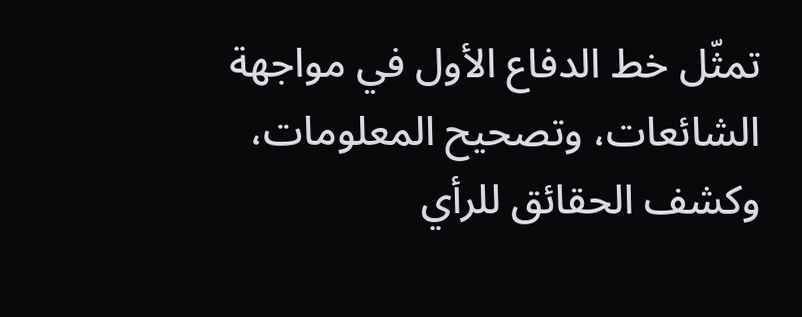تمثّل خط الدفاع الأول في مواجهة الشائعات، وتصحيح المعلومات، وكشف الحقائق للرأي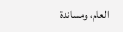العام، ومساندة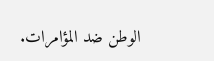الوطن ضد المؤامرات.